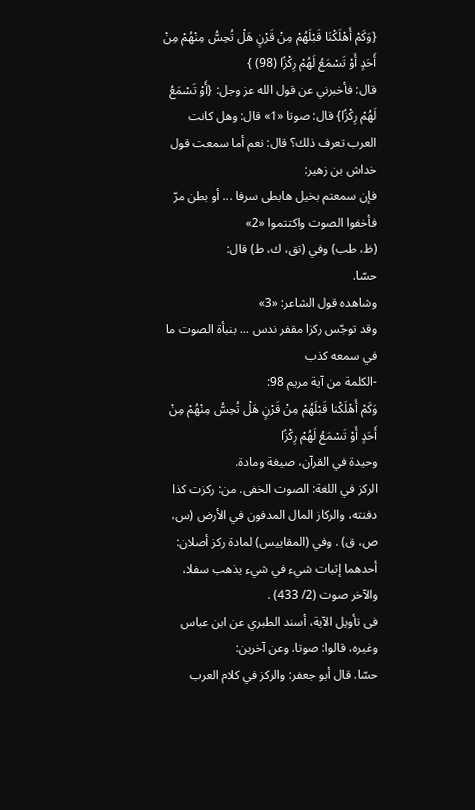{وَكَمْ أَهْلَكْنَا قَبْلَهُمْ مِنْ قَرْنٍ هَلْ تُحِسُّ مِنْهُمْ مِنْ أَحَدٍ أَوْ تَسْمَعُ لَهُمْ رِكْزًا (98) }
قال: فأخبرني عن قول الله عز وجل: {أَوْ تَسْمَعُ لَهُمْ رِكْزًا} قال: صوتا «1» قال: وهل كانت العرب تعرف ذلك؟ قال: نعم أما سمعت قول خداش بن زهير:
فإن سمعتم بخيل هابطى سرفا ... أو بطن مرّ فأخفوا الصوت واكتتموا «2»
(ظ، طب) وفي (تق، ك، ط) قال:
حسّا.
وشاهده قول الشاعر: «3»
وقد توجّس ركزا مقفر ندس ... بنبأة الصوت ما في سمعه كذب
-الكلمة من آية مريم 98:
وَكَمْ أَهْلَكْنا قَبْلَهُمْ مِنْ قَرْنٍ هَلْ تُحِسُّ مِنْهُمْ مِنْ أَحَدٍ أَوْ تَسْمَعُ لَهُمْ رِكْزًا
وحيدة في القرآن، صيغة ومادة.
الركز في اللغة: الصوت الخفى. من: ركزت كذا دفنته، والركاز المال المدفون في الأرض (س، ص، ق) . وفي (المقاييس) لمادة ركز أصلان: أحدهما إثبات شيء في شيء يذهب سفلا، والآخر صوت (2/ 433) .
فى تأويل الآية، أسند الطبري عن ابن عباس وغيره، قالوا: صوتا. وعن آخرين:
حسّا. قال أبو جعفر: والركز في كلام العرب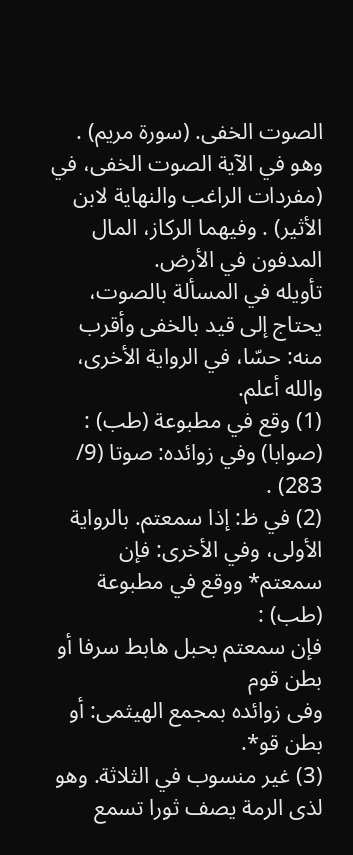الصوت الخفى. (سورة مريم) .
وهو في الآية الصوت الخفى، في (مفردات الراغب والنهاية لابن الأثير) . وفيهما الركاز، المال المدفون في الأرض.
تأويله في المسألة بالصوت، يحتاج إلى قيد بالخفى وأقرب منه: حسّا، في الرواية الأخرى، والله أعلم.
(1) وقع في مطبوعة (طب) : (صوابا) وفي زوائده: صوتا (9/ 283) .
(2) في ظ: إذا سمعتم. بالرواية الأولى، وفي الأخرى: فإن سمعتم* ووقع في مطبوعة (طب) :
فإن سمعتم بحبل هابط سرفا أو بطن قوم
وفى زوائده بمجمع الهيثمى: أو بطن قو*.
(3) غير منسوب في الثلاثة. وهو لذى الرمة يصف ثورا تسمع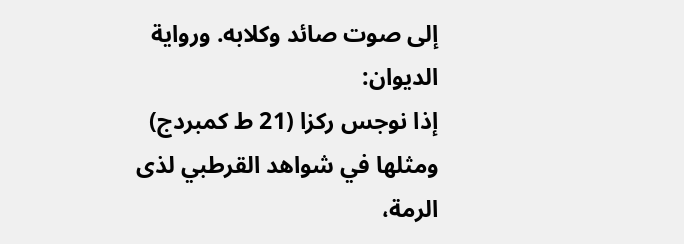إلى صوت صائد وكلابه. ورواية الديوان:
إذا نوجس ركزا (21 ط كمبردج) ومثلها في شواهد القرطبي لذى الرمة،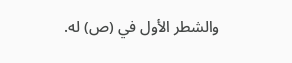والشطر الأول في (ص) له.